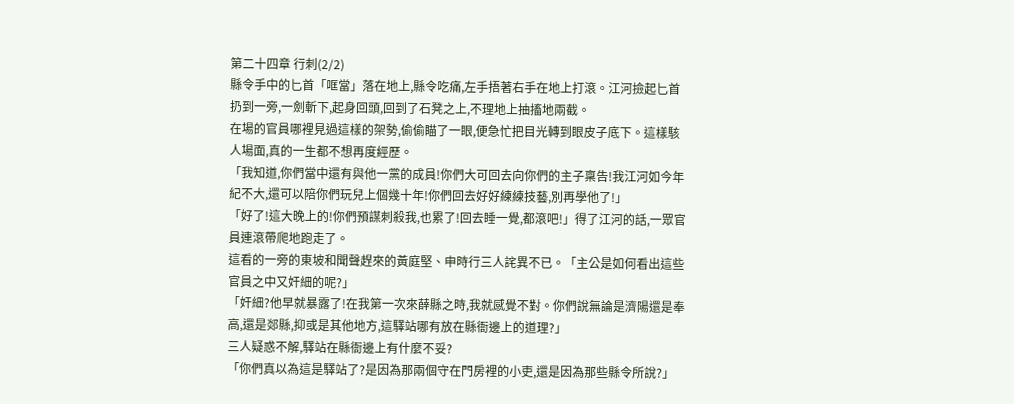第二十四章 行刺(2/2)
縣令手中的匕首「哐當」落在地上,縣令吃痛,左手捂著右手在地上打滾。江河撿起匕首扔到一旁,一劍斬下,起身回頭,回到了石凳之上,不理地上抽搐地兩截。
在場的官員哪裡見過這樣的架勢,偷偷瞄了一眼,便急忙把目光轉到眼皮子底下。這樣駭人場面,真的一生都不想再度經歷。
「我知道,你們當中還有與他一黨的成員!你們大可回去向你們的主子稟告!我江河如今年紀不大,還可以陪你們玩兒上個幾十年!你們回去好好練練技藝,別再學他了!」
「好了!這大晚上的!你們預謀刺殺我,也累了!回去睡一覺,都滾吧!」得了江河的話,一眾官員連滾帶爬地跑走了。
這看的一旁的東坡和聞聲趕來的黃庭堅、申時行三人詫異不已。「主公是如何看出這些官員之中又奸細的呢?」
「奸細?他早就暴露了!在我第一次來薛縣之時,我就感覺不對。你們說無論是濟陽還是奉高,還是郯縣,抑或是其他地方,這驛站哪有放在縣衙邊上的道理?」
三人疑惑不解,驛站在縣衙邊上有什麼不妥?
「你們真以為這是驛站了?是因為那兩個守在門房裡的小吏,還是因為那些縣令所說?」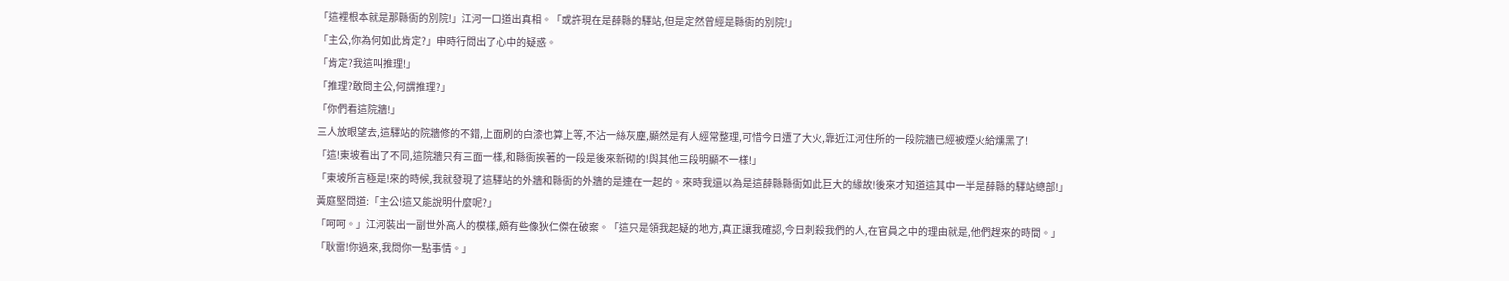「這裡根本就是那縣衙的別院!」江河一口道出真相。「或許現在是薛縣的驛站,但是定然曾經是縣衙的別院!」
「主公,你為何如此肯定?」申時行問出了心中的疑惑。
「肯定?我這叫推理!」
「推理?敢問主公,何謂推理?」
「你們看這院牆!」
三人放眼望去,這驛站的院牆修的不錯,上面刷的白漆也算上等,不沾一絲灰塵,顯然是有人經常整理,可惜今日遭了大火,靠近江河住所的一段院牆已經被煙火給燻黑了!
「這!東坡看出了不同,這院牆只有三面一樣,和縣衙挨著的一段是後來新砌的!與其他三段明顯不一樣!」
「東坡所言極是!來的時候,我就發現了這驛站的外牆和縣衙的外牆的是連在一起的。來時我還以為是這薛縣縣衙如此巨大的緣故!後來才知道這其中一半是薛縣的驛站總部!」
黃庭堅問道:「主公!這又能說明什麼呢?」
「呵呵。」江河裝出一副世外高人的模樣,頗有些像狄仁傑在破案。「這只是領我起疑的地方,真正讓我確認,今日刺殺我們的人,在官員之中的理由就是,他們趕來的時間。」
「耿雷!你過來,我問你一點事情。」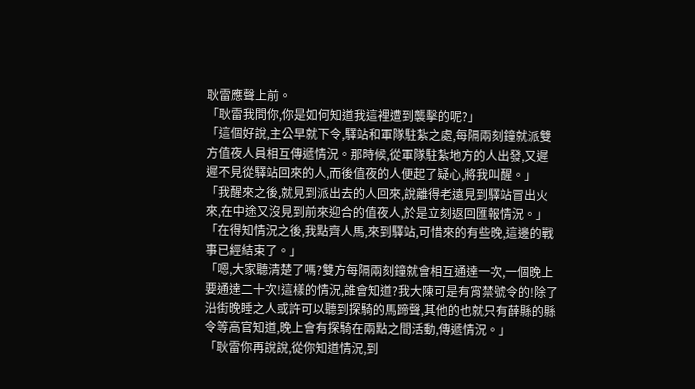耿雷應聲上前。
「耿雷我問你,你是如何知道我這裡遭到襲擊的呢?」
「這個好說,主公早就下令,驛站和軍隊駐紮之處,每隔兩刻鐘就派雙方值夜人員相互傳遞情況。那時候,從軍隊駐紮地方的人出發,又遲遲不見從驛站回來的人,而後值夜的人便起了疑心,將我叫醒。」
「我醒來之後,就見到派出去的人回來,說離得老遠見到驛站冒出火來,在中途又沒見到前來迎合的值夜人,於是立刻返回匯報情況。」
「在得知情況之後,我點齊人馬,來到驛站,可惜來的有些晚,這邊的戰事已經結束了。」
「嗯,大家聽清楚了嗎?雙方每隔兩刻鐘就會相互通達一次,一個晚上要通達二十次!這樣的情況,誰會知道?我大陳可是有宵禁號令的!除了沿街晚睡之人或許可以聽到探騎的馬蹄聲,其他的也就只有薛縣的縣令等高官知道,晚上會有探騎在兩點之間活動,傳遞情況。」
「耿雷你再說說,從你知道情況,到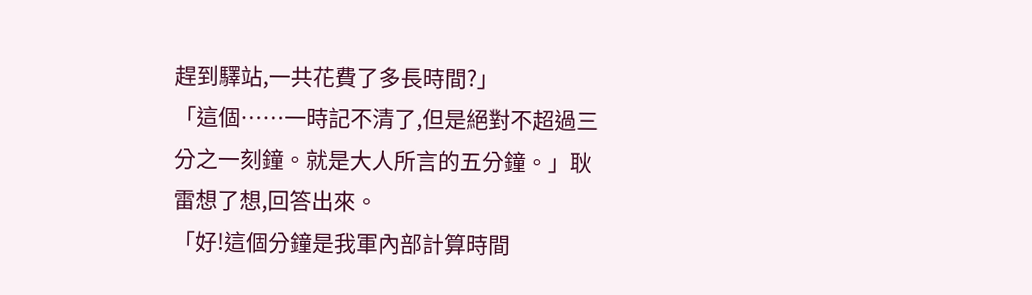趕到驛站,一共花費了多長時間?」
「這個……一時記不清了,但是絕對不超過三分之一刻鐘。就是大人所言的五分鐘。」耿雷想了想,回答出來。
「好!這個分鐘是我軍內部計算時間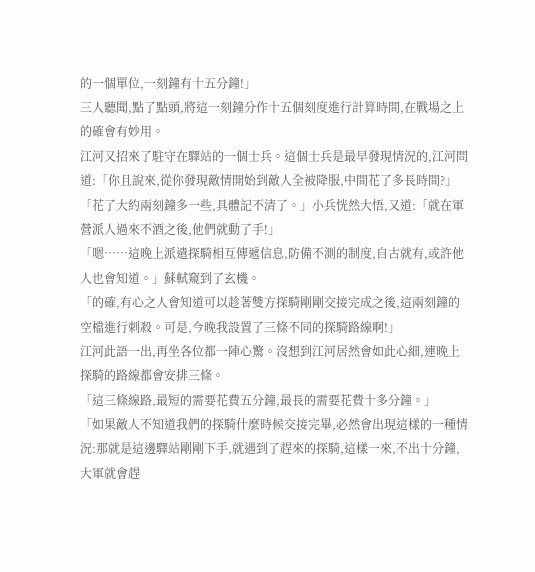的一個單位,一刻鐘有十五分鐘!」
三人聽聞,點了點頭,將這一刻鐘分作十五個刻度進行計算時間,在戰場之上的確會有妙用。
江河又招來了駐守在驛站的一個士兵。這個士兵是最早發現情況的,江河問道:「你且說來,從你發現敵情開始到敵人全被降服,中間花了多長時間?」
「花了大約兩刻鐘多一些,具體記不清了。」小兵恍然大悟,又道:「就在軍營派人過來不酒之後,他們就動了手!」
「嗯……這晚上派遣探騎相互傳遞信息,防備不測的制度,自古就有,或許他人也會知道。」蘇軾窺到了玄機。
「的確,有心之人會知道可以趁著雙方探騎剛剛交接完成之後,這兩刻鐘的空檔進行刺殺。可是,今晚我設置了三條不同的探騎路線啊!」
江河此語一出,再坐各位都一陣心驚。沒想到江河居然會如此心細,連晚上探騎的路線都會安排三條。
「這三條線路,最短的需要花費五分鐘,最長的需要花費十多分鐘。」
「如果敵人不知道我們的探騎什麼時候交接完畢,必然會出現這樣的一種情況:那就是這邊驛站剛剛下手,就遇到了趕來的探騎,這樣一來,不出十分鐘,大軍就會趕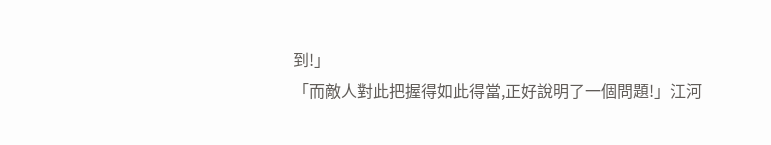到!」
「而敵人對此把握得如此得當,正好說明了一個問題!」江河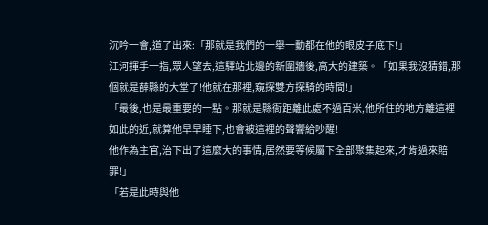沉吟一會,道了出來:「那就是我們的一舉一動都在他的眼皮子底下!」
江河揮手一指,眾人望去,這驛站北邊的新圍牆後,高大的建築。「如果我沒猜錯,那個就是薛縣的大堂了!他就在那裡,窺探雙方探騎的時間!」
「最後,也是最重要的一點。那就是縣衙距離此處不過百米,他所住的地方離這裡如此的近,就算他早早睡下,也會被這裡的聲響給吵醒!
他作為主官,治下出了這麼大的事情,居然要等候屬下全部聚集起來,才肯過來賠罪!」
「若是此時與他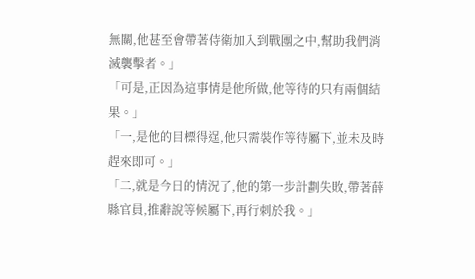無關,他甚至會帶著侍衛加入到戰團之中,幫助我們消滅襲擊者。」
「可是,正因為這事情是他所做,他等待的只有兩個結果。」
「一,是他的目標得逞,他只需裝作等待屬下,並未及時趕來即可。」
「二,就是今日的情況了,他的第一步計劃失敗,帶著薛縣官員,推辭說等候屬下,再行刺於我。」